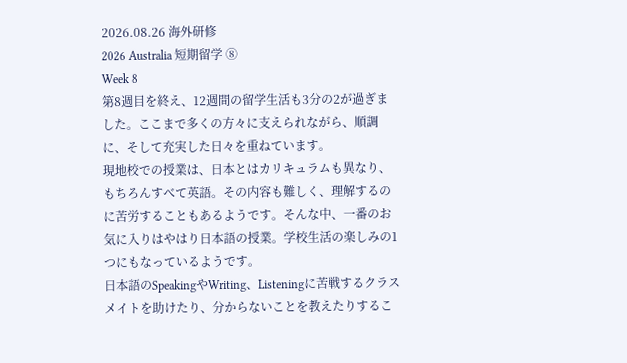2026.08.26 海外研修
2026 Australia 短期留学 ⑧
Week 8
第8週目を終え、12週間の留学生活も3分の2が過ぎました。ここまで多くの方々に支えられながら、順調に、そして充実した日々を重ねています。
現地校での授業は、日本とはカリキュラムも異なり、もちろんすべて英語。その内容も難しく、理解するのに苦労することもあるようです。そんな中、一番のお気に入りはやはり日本語の授業。学校生活の楽しみの1つにもなっているようです。
日本語のSpeakingやWriting、Listeningに苦戦するクラスメイトを助けたり、分からないことを教えたりするこ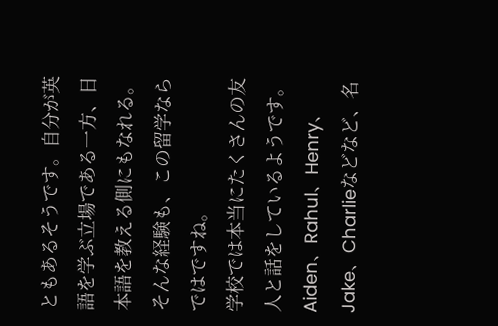ともあるそうです。自分が英語を学ぶ立場である一方、日本語を教える側にもなれる。そんな経験も、この留学ならではですね。
学校では本当にたくさんの友人と話をしているようです。Aiden、Rahul、Henry、Jake、Charlieなどなど、名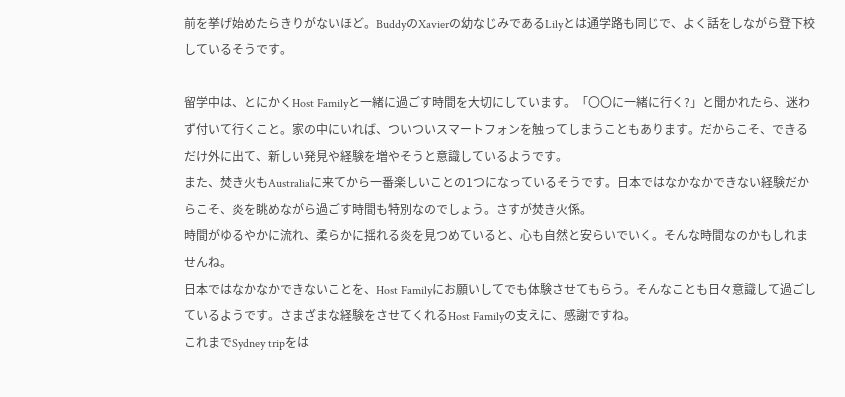前を挙げ始めたらきりがないほど。BuddyのXavierの幼なじみであるLilyとは通学路も同じで、よく話をしながら登下校しているそうです。

留学中は、とにかくHost Familyと一緒に過ごす時間を大切にしています。「〇〇に一緒に行く?」と聞かれたら、迷わず付いて行くこと。家の中にいれば、ついついスマートフォンを触ってしまうこともあります。だからこそ、できるだけ外に出て、新しい発見や経験を増やそうと意識しているようです。
また、焚き火もAustraliaに来てから一番楽しいことの1つになっているそうです。日本ではなかなかできない経験だからこそ、炎を眺めながら過ごす時間も特別なのでしょう。さすが焚き火係。
時間がゆるやかに流れ、柔らかに揺れる炎を見つめていると、心も自然と安らいでいく。そんな時間なのかもしれませんね。
日本ではなかなかできないことを、Host Familyにお願いしてでも体験させてもらう。そんなことも日々意識して過ごしているようです。さまざまな経験をさせてくれるHost Familyの支えに、感謝ですね。
これまでSydney tripをは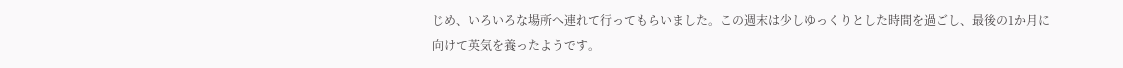じめ、いろいろな場所へ連れて行ってもらいました。この週末は少しゆっくりとした時間を過ごし、最後の1か月に向けて英気を養ったようです。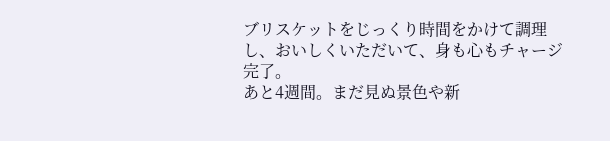ブリスケットをじっくり時間をかけて調理し、おいしくいただいて、身も心もチャージ完了。
あと4週間。まだ見ぬ景色や新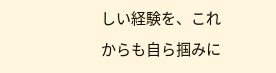しい経験を、これからも自ら掴みに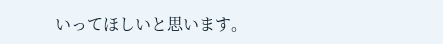いってほしいと思います。